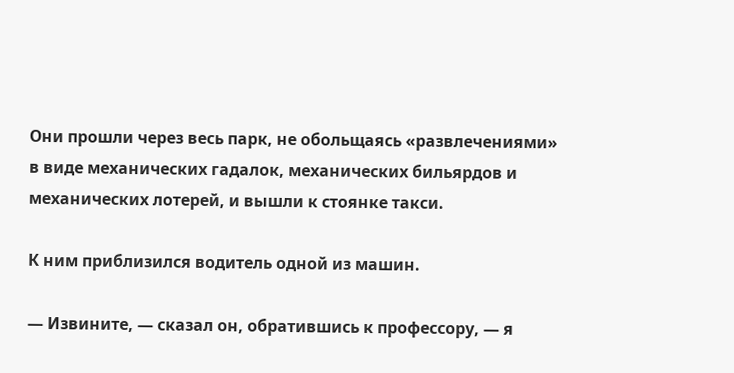Они прошли через весь парк, не обольщаясь «развлечениями» в виде механических гадалок, механических бильярдов и механических лотерей, и вышли к стоянке такси.

К ним приблизился водитель одной из машин.

— Извините, — сказал он, обратившись к профессору, — я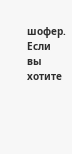шофер. Если вы хотите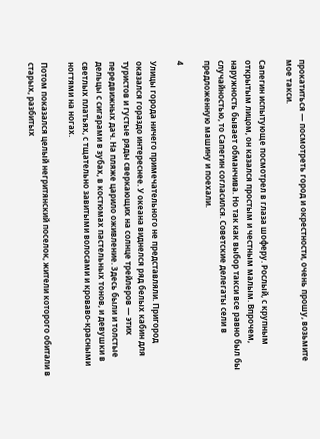прокатиться — посмотреть город и окрестности, очень прошу, возьмите мое такси.

Сапегин испытующе посмотрел в глаза шоферу. Рослый, с крупным открытым лицом, он казался простым и честным малым. Впрочем, наружность бывает обманчива. Но так как выбор такси все равно был бы случайностью, то Сапегин согласился. Советские делегаты сели в предложенную машину и поехали.

4

Улицы города ничего примечательного не представляли. Пригород оказался гораздо интереснее. У океана виднелся ряд белых кабин для туристов и густые ряды сверкающих на солнце трейлеров — этих передвижных дач. На пляже царило оживление. Здесь были и толстые дельцы с сигарами в зубах, в костюмах пастельных тонов, и девушки в светлых платьях, с тщательно завитыми волосами и кроваво-красными ногтями на ногах.

Потом показался целый негритянский поселок, жители которого обитали в старых, разбитых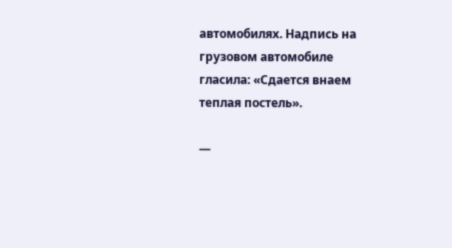автомобилях. Надпись на грузовом автомобиле гласила: «Сдается внаем теплая постель».

—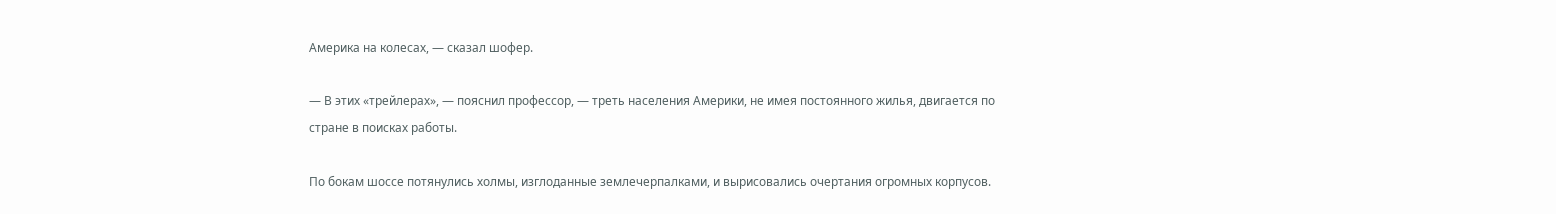Америка на колесах, — сказал шофер.

— В этих «трейлерах», — пояснил профессор, — треть населения Америки, не имея постоянного жилья, двигается по стране в поисках работы.

По бокам шоссе потянулись холмы, изглоданные землечерпалками, и вырисовались очертания огромных корпусов.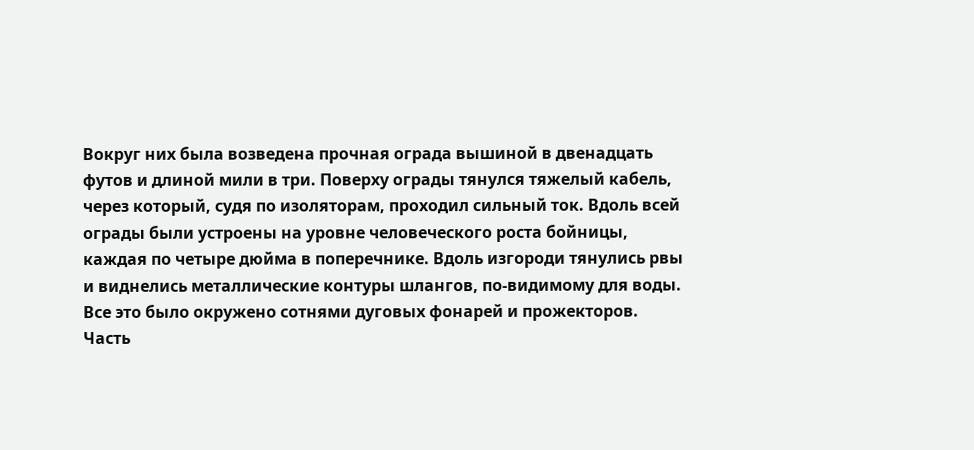Вокруг них была возведена прочная ограда вышиной в двенадцать футов и длиной мили в три. Поверху ограды тянулся тяжелый кабель, через который, судя по изоляторам, проходил сильный ток. Вдоль всей ограды были устроены на уровне человеческого роста бойницы, каждая по четыре дюйма в поперечнике. Вдоль изгороди тянулись рвы и виднелись металлические контуры шлангов, по-видимому для воды. Все это было окружено сотнями дуговых фонарей и прожекторов. Часть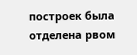построек была отделена рвом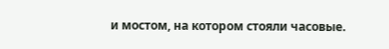и мостом, на котором стояли часовые.